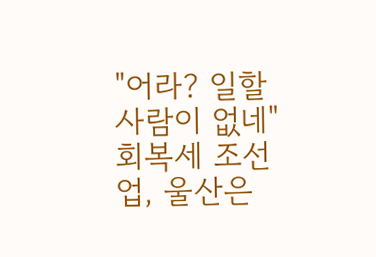"어라? 일할 사람이 없네" 회복세 조선업, 울산은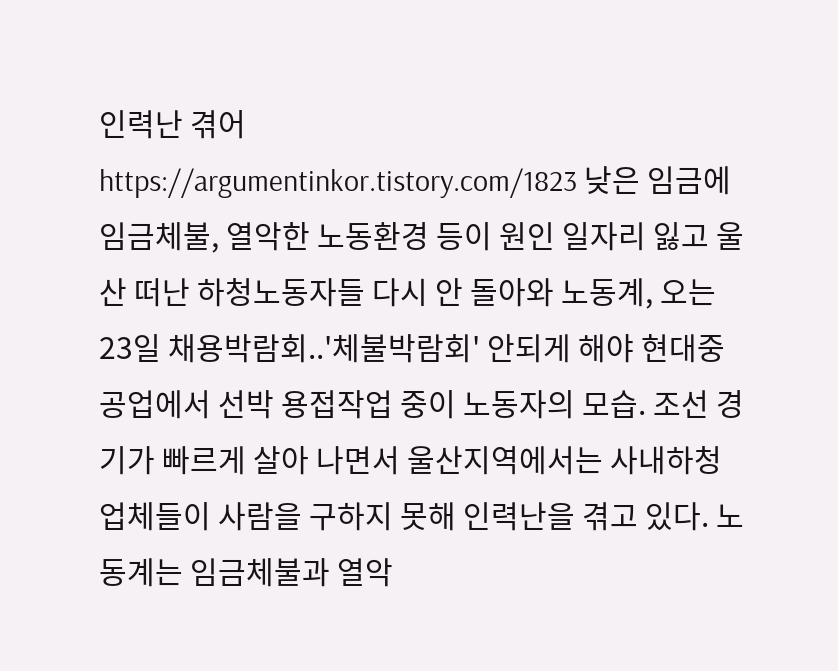인력난 겪어
https://argumentinkor.tistory.com/1823 낮은 임금에 임금체불, 열악한 노동환경 등이 원인 일자리 잃고 울산 떠난 하청노동자들 다시 안 돌아와 노동계, 오는 23일 채용박람회..'체불박람회' 안되게 해야 현대중공업에서 선박 용접작업 중이 노동자의 모습. 조선 경기가 빠르게 살아 나면서 울산지역에서는 사내하청업체들이 사람을 구하지 못해 인력난을 겪고 있다. 노동계는 임금체불과 열악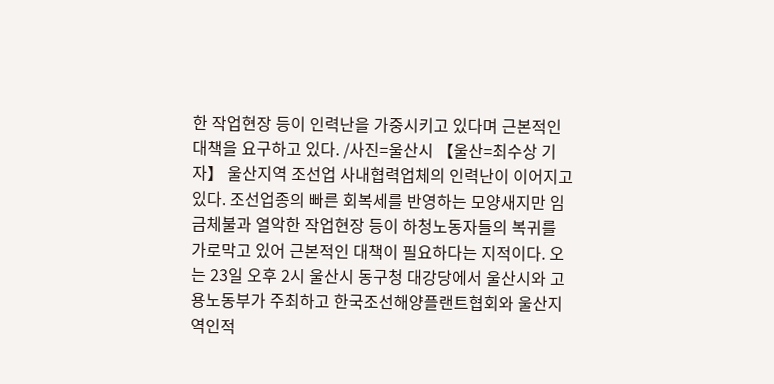한 작업현장 등이 인력난을 가중시키고 있다며 근본적인 대책을 요구하고 있다. /사진=울산시 【울산=최수상 기자】 울산지역 조선업 사내협력업체의 인력난이 이어지고 있다. 조선업종의 빠른 회복세를 반영하는 모양새지만 임금체불과 열악한 작업현장 등이 하청노동자들의 복귀를 가로막고 있어 근본적인 대책이 필요하다는 지적이다. 오는 23일 오후 2시 울산시 동구청 대강당에서 울산시와 고용노동부가 주최하고 한국조선해양플랜트협회와 울산지역인적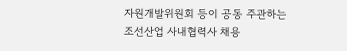자원개발위원회 등이 공동 주관하는 조선산업 사내협력사 채용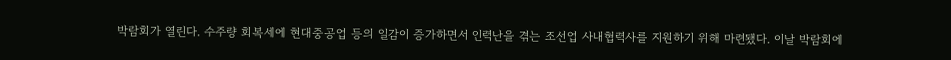박람회가 열린다. 수주량 회복세에 현대중공업 등의 일감이 증가하면서 인력난을 겪는 조선업 사내협력사를 지원하기 위해 마련됐다. 이날 박람회에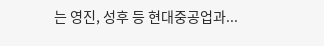는 영진, 성후 등 현대중공업과...